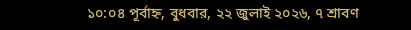১০:০৪ পূর্বাহ্ন, বুধবার, ২২ জুলাই ২০২৬, ৭ শ্রাবণ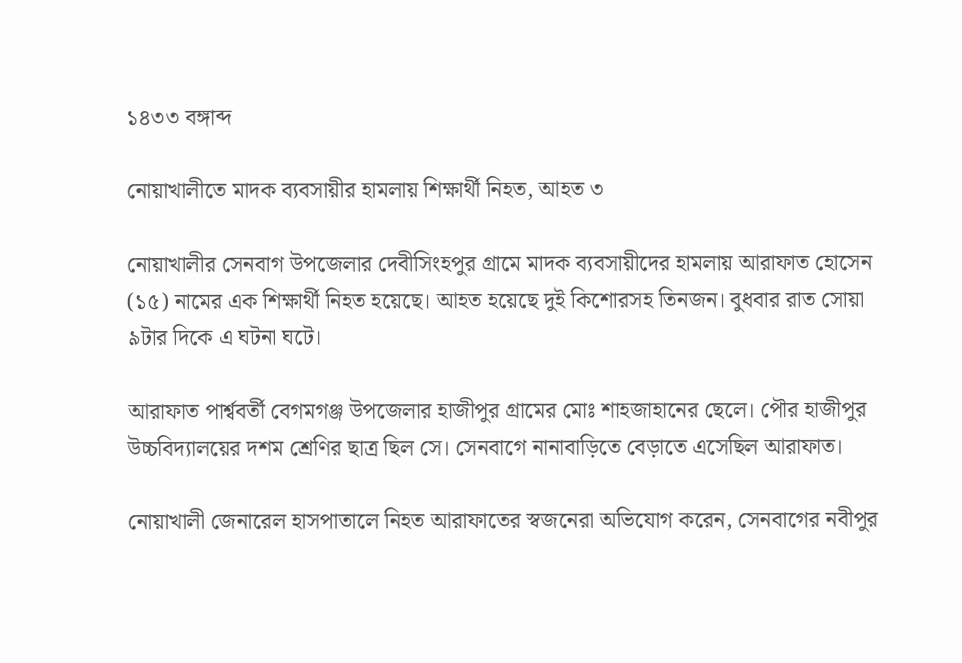১৪৩৩ বঙ্গাব্দ

নোয়াখালীতে মাদক ব্যবসায়ীর হামলায় শিক্ষার্থী নিহত, আহত ৩

নোয়াখালীর সেনবাগ উপজেলার দেবীসিংহপুর গ্রামে মাদক ব্যবসায়ীদের হামলায় আরাফাত হোসেন (১৫) নামের এক শিক্ষার্থী নিহত হয়েছে। আহত হয়েছে দুই কিশোরসহ তিনজন। বুধবার রাত সোয়া ৯টার দিকে এ ঘটনা ঘটে।

আরাফাত পার্শ্ববর্তী বেগমগঞ্জ উপজেলার হাজীপুর গ্রামের মোঃ শাহজাহানের ছেলে। পৌর হাজীপুর উচ্চবিদ্যালয়ের দশম শ্রেণির ছাত্র ছিল সে। সেনবাগে নানাবাড়িতে বেড়াতে এসেছিল আরাফাত।

নোয়াখালী জেনারেল হাসপাতালে নিহত আরাফাতের স্বজনেরা অভিযোগ করেন, সেনবাগের নবীপুর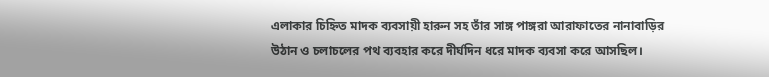এলাকার চিহ্নিত মাদক ব্যবসায়ী হারুন সহ তাঁর সাঙ্গ পাঙ্গরা আরাফাতের নানাবাড়ির উঠান ও চলাচলের পথ ব্যবহার করে দীর্ঘদিন ধরে মাদক ব্যবসা করে আসছিল।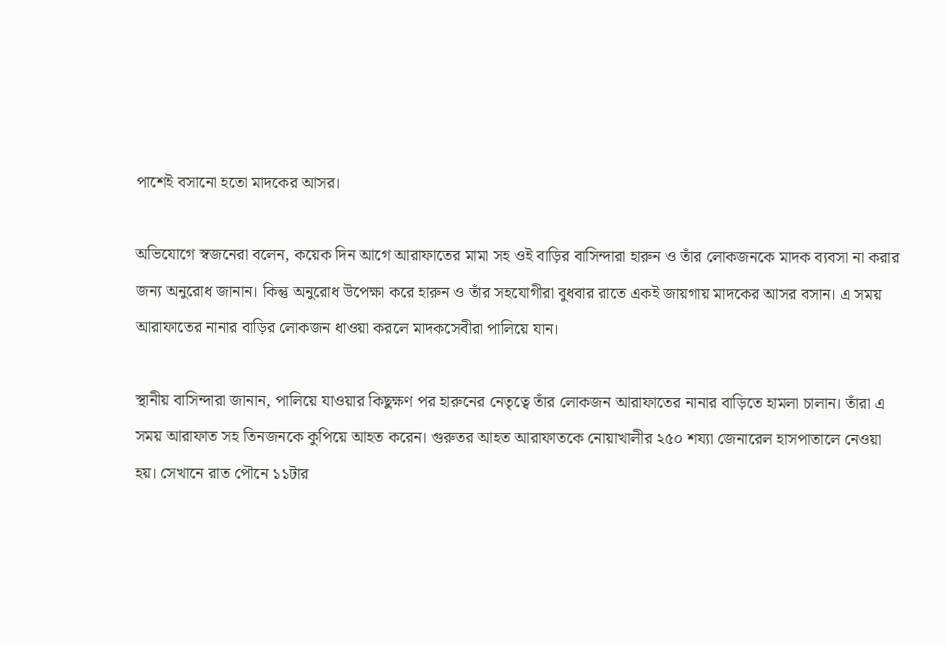পাশেই বসানো হতো মাদকের আসর।

অভিযোগে স্বজনেরা বলেন, কয়েক দিন আগে আরাফাতের মামা সহ ওই বাড়ির বাসিন্দারা হারুন ও তাঁর লোকজনকে মাদক ব্যবসা না করার জন্য অনুরোধ জানান। কিন্তু অনুরোধ উপেক্ষা করে হারুন ও তাঁর সহযোগীরা বুধবার রাতে একই জায়গায় মাদকের আসর বসান। এ সময় আরাফাতের নানার বাড়ির লোকজন ধাওয়া করলে মাদকসেবীরা পালিয়ে যান।

স্থানীয় বাসিন্দারা জানান, পালিয়ে যাওয়ার কিছুক্ষণ পর হারুনের নেতৃত্বে তাঁর লোকজন আরাফাতের নানার বাড়িতে হামলা চালান। তাঁরা এ সময় আরাফাত সহ তিনজনকে কুপিয়ে আহত করেন। গুরুতর আহত আরাফাতকে নোয়াখালীর ২৫০ শয্যা জেনারেল হাসপাতালে নেওয়া হয়। সেখানে রাত পৌনে ১১টার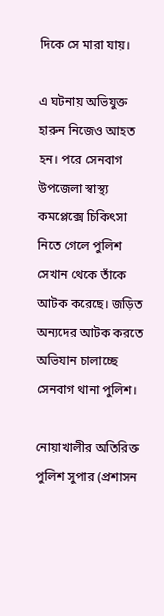দিকে সে মারা যায়।

এ ঘটনায় অভিযুক্ত হারুন নিজেও আহত হন। পরে সেনবাগ উপজেলা স্বাস্থ্য কমপ্লেক্সে চিকিৎসা নিতে গেলে পুলিশ সেখান থেকে তাঁকে আটক করেছে। জড়িত অন্যদের আটক করতে অভিযান চালাচ্ছে সেনবাগ থানা পুলিশ।

নোয়াখালীর অতিরিক্ত পুলিশ সুপার (প্রশাসন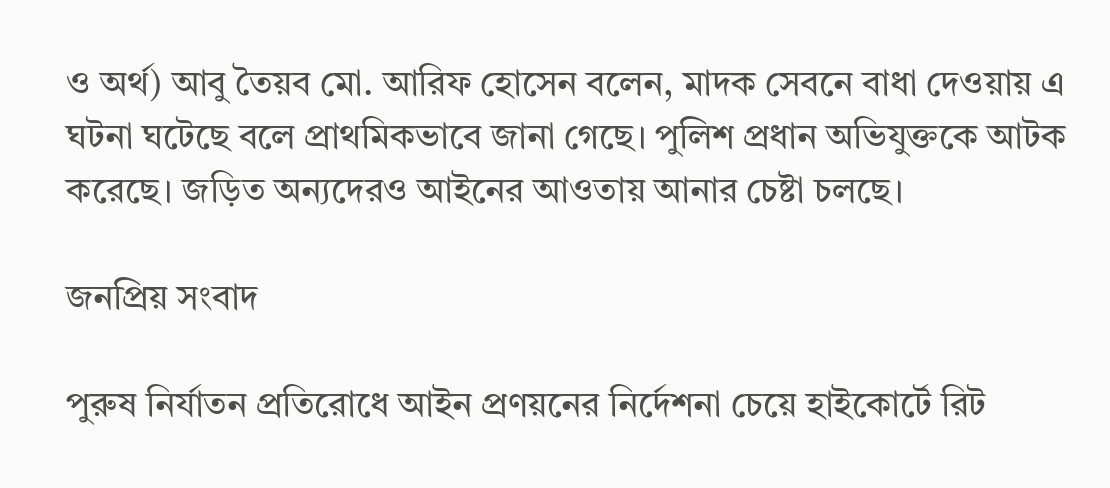ও অর্থ) আবু তৈয়ব মো. আরিফ হোসেন বলেন, মাদক সেবনে বাধা দেওয়ায় এ ঘটনা ঘটেছে বলে প্রাথমিকভাবে জানা গেছে। পুলিশ প্রধান অভিযুক্তকে আটক করেছে। জড়িত অন্যদেরও আইনের আওতায় আনার চেষ্টা চলছে।

জনপ্রিয় সংবাদ

পুরুষ নির্যাতন প্রতিরোধে আইন প্রণয়নের নির্দেশনা চেয়ে হাইকোর্টে রিট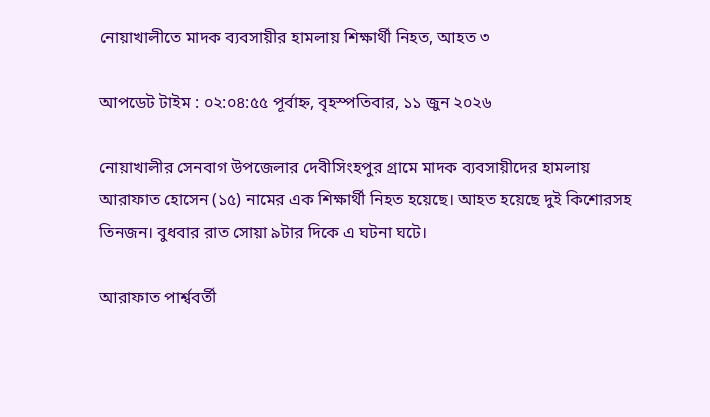নোয়াখালীতে মাদক ব্যবসায়ীর হামলায় শিক্ষার্থী নিহত, আহত ৩

আপডেট টাইম : ০২:০৪:৫৫ পূর্বাহ্ন, বৃহস্পতিবার, ১১ জুন ২০২৬

নোয়াখালীর সেনবাগ উপজেলার দেবীসিংহপুর গ্রামে মাদক ব্যবসায়ীদের হামলায় আরাফাত হোসেন (১৫) নামের এক শিক্ষার্থী নিহত হয়েছে। আহত হয়েছে দুই কিশোরসহ তিনজন। বুধবার রাত সোয়া ৯টার দিকে এ ঘটনা ঘটে।

আরাফাত পার্শ্ববর্তী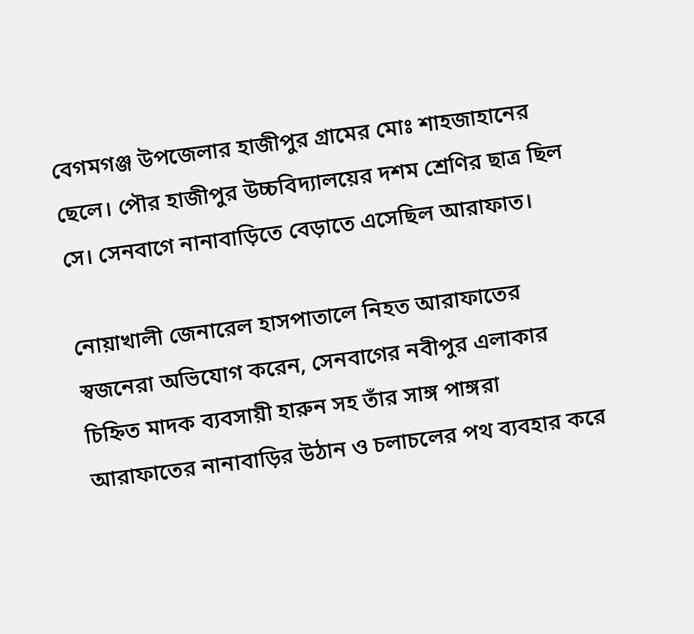বেগমগঞ্জ উপজেলার হাজীপুর গ্রামের মোঃ শাহজাহানের ছেলে। পৌর হাজীপুর উচ্চবিদ্যালয়ের দশম শ্রেণির ছাত্র ছিল সে। সেনবাগে নানাবাড়িতে বেড়াতে এসেছিল আরাফাত।

নোয়াখালী জেনারেল হাসপাতালে নিহত আরাফাতের স্বজনেরা অভিযোগ করেন, সেনবাগের নবীপুর এলাকার চিহ্নিত মাদক ব্যবসায়ী হারুন সহ তাঁর সাঙ্গ পাঙ্গরা আরাফাতের নানাবাড়ির উঠান ও চলাচলের পথ ব্যবহার করে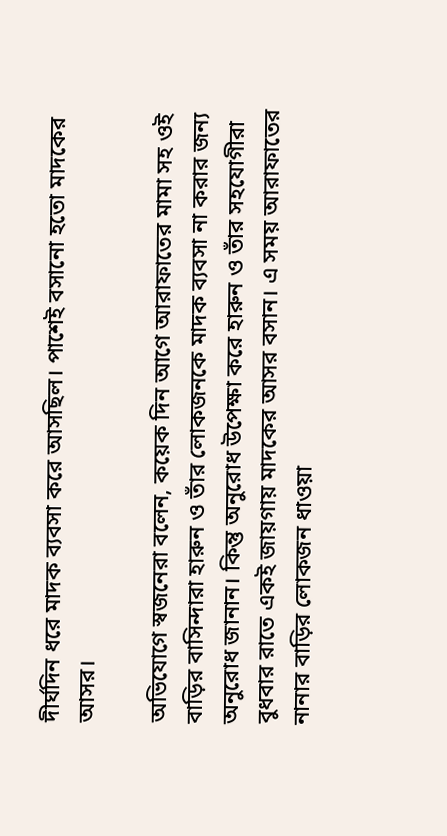দীর্ঘদিন ধরে মাদক ব্যবসা করে আসছিল। পাশেই বসানো হতো মাদকের আসর।

অভিযোগে স্বজনেরা বলেন, কয়েক দিন আগে আরাফাতের মামা সহ ওই বাড়ির বাসিন্দারা হারুন ও তাঁর লোকজনকে মাদক ব্যবসা না করার জন্য অনুরোধ জানান। কিন্তু অনুরোধ উপেক্ষা করে হারুন ও তাঁর সহযোগীরা বুধবার রাতে একই জায়গায় মাদকের আসর বসান। এ সময় আরাফাতের নানার বাড়ির লোকজন ধাওয়া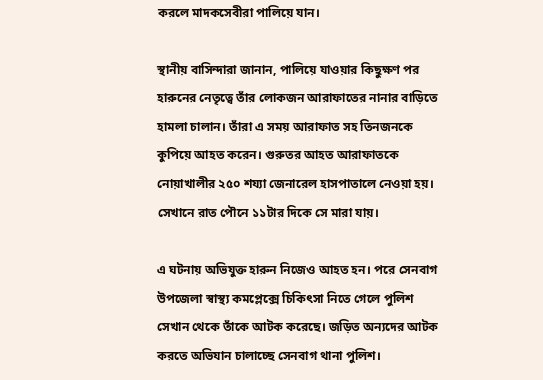করলে মাদকসেবীরা পালিয়ে যান।

স্থানীয় বাসিন্দারা জানান, পালিয়ে যাওয়ার কিছুক্ষণ পর হারুনের নেতৃত্বে তাঁর লোকজন আরাফাতের নানার বাড়িতে হামলা চালান। তাঁরা এ সময় আরাফাত সহ তিনজনকে কুপিয়ে আহত করেন। গুরুতর আহত আরাফাতকে নোয়াখালীর ২৫০ শয্যা জেনারেল হাসপাতালে নেওয়া হয়। সেখানে রাত পৌনে ১১টার দিকে সে মারা যায়।

এ ঘটনায় অভিযুক্ত হারুন নিজেও আহত হন। পরে সেনবাগ উপজেলা স্বাস্থ্য কমপ্লেক্সে চিকিৎসা নিতে গেলে পুলিশ সেখান থেকে তাঁকে আটক করেছে। জড়িত অন্যদের আটক করতে অভিযান চালাচ্ছে সেনবাগ থানা পুলিশ।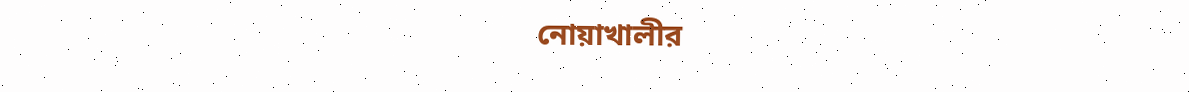নোয়াখালীর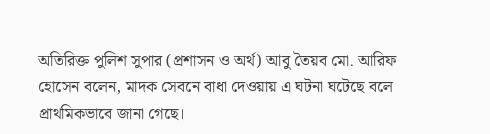অতিরিক্ত পুলিশ সুপার (প্রশাসন ও অর্থ) আবু তৈয়ব মো. আরিফ হোসেন বলেন, মাদক সেবনে বাধা দেওয়ায় এ ঘটনা ঘটেছে বলে প্রাথমিকভাবে জানা গেছে।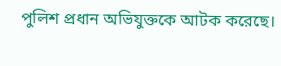পুলিশ প্রধান অভিযুক্তকে আটক করেছে।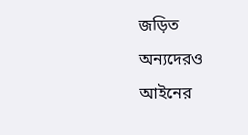জড়িত অন্যদেরও আইনের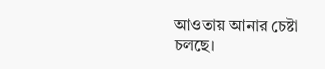আওতায় আনার চেষ্টা চলছে।